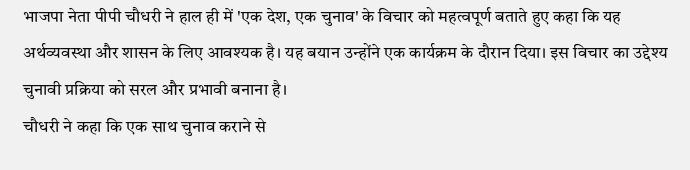भाजपा नेता पीपी चौधरी ने हाल ही में 'एक देश, एक चुनाव' के विचार को महत्वपूर्ण बताते हुए कहा कि यह अर्थव्यवस्था और शासन के लिए आवश्यक है। यह बयान उन्होंने एक कार्यक्रम के दौरान दिया। इस विचार का उद्देश्य चुनावी प्रक्रिया को सरल और प्रभावी बनाना है।
चौधरी ने कहा कि एक साथ चुनाव कराने से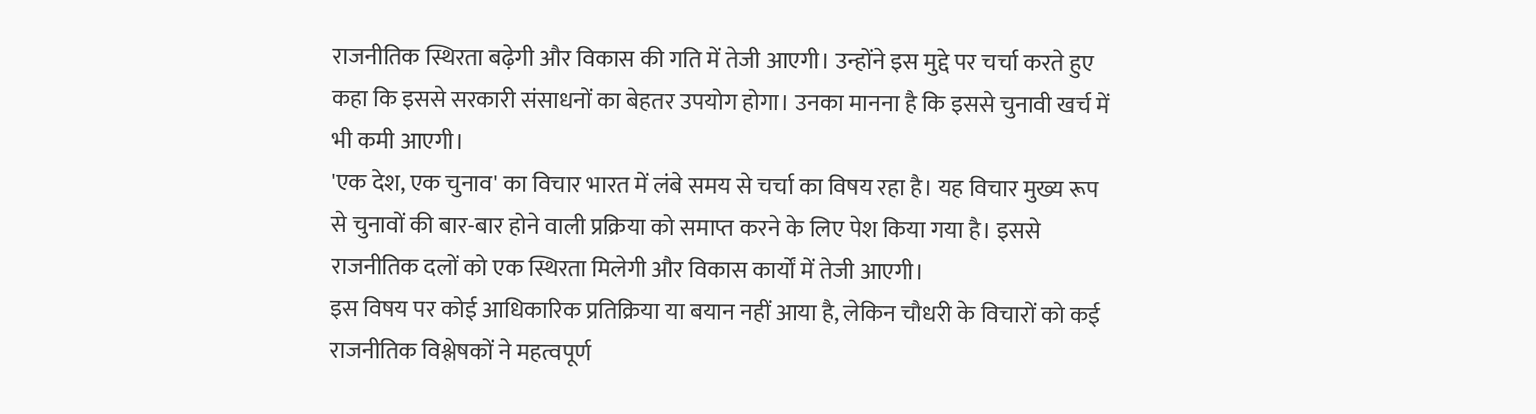राजनीतिक स्थिरता बढ़ेगी और विकास की गति में तेजी आएगी। उन्होंने इस मुद्दे पर चर्चा करते हुए कहा कि इससे सरकारी संसाधनों का बेहतर उपयोग होगा। उनका मानना है कि इससे चुनावी खर्च में भी कमी आएगी।
'एक देश, एक चुनाव' का विचार भारत में लंबे समय से चर्चा का विषय रहा है। यह विचार मुख्य रूप से चुनावों की बार-बार होने वाली प्रक्रिया को समाप्त करने के लिए पेश किया गया है। इससे राजनीतिक दलों को एक स्थिरता मिलेगी और विकास कार्यों में तेजी आएगी।
इस विषय पर कोई आधिकारिक प्रतिक्रिया या बयान नहीं आया है, लेकिन चौधरी के विचारों को कई राजनीतिक विश्लेषकों ने महत्वपूर्ण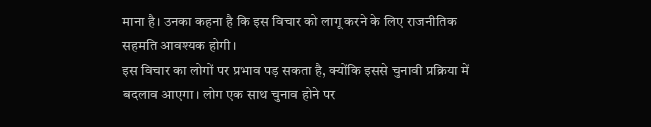माना है। उनका कहना है कि इस विचार को लागू करने के लिए राजनीतिक सहमति आवश्यक होगी।
इस विचार का लोगों पर प्रभाव पड़ सकता है, क्योंकि इससे चुनावी प्रक्रिया में बदलाव आएगा। लोग एक साथ चुनाव होने पर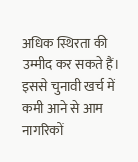अधिक स्थिरता की उम्मीद कर सकते हैं। इससे चुनावी खर्च में कमी आने से आम नागरिकों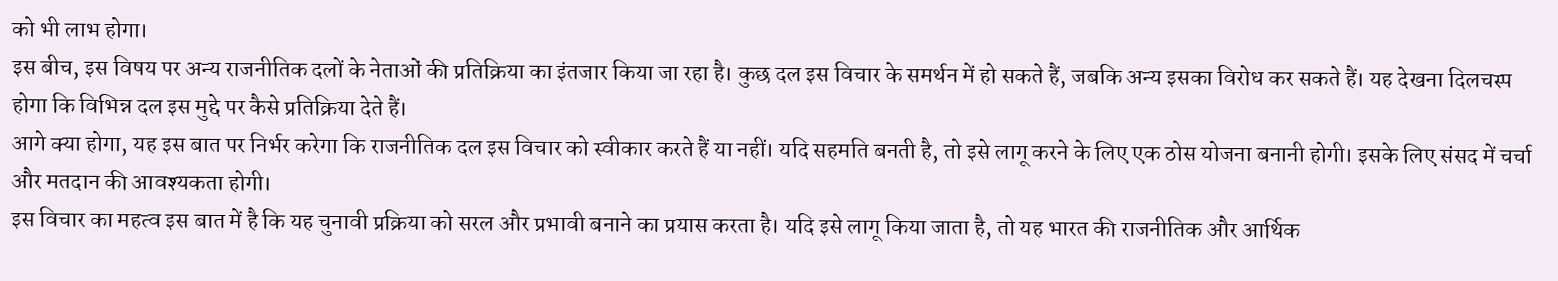को भी लाभ होगा।
इस बीच, इस विषय पर अन्य राजनीतिक दलों के नेताओं की प्रतिक्रिया का इंतजार किया जा रहा है। कुछ दल इस विचार के समर्थन में हो सकते हैं, जबकि अन्य इसका विरोध कर सकते हैं। यह देखना दिलचस्प होगा कि विभिन्न दल इस मुद्दे पर कैसे प्रतिक्रिया देते हैं।
आगे क्या होगा, यह इस बात पर निर्भर करेगा कि राजनीतिक दल इस विचार को स्वीकार करते हैं या नहीं। यदि सहमति बनती है, तो इसे लागू करने के लिए एक ठोस योजना बनानी होगी। इसके लिए संसद में चर्चा और मतदान की आवश्यकता होगी।
इस विचार का महत्व इस बात में है कि यह चुनावी प्रक्रिया को सरल और प्रभावी बनाने का प्रयास करता है। यदि इसे लागू किया जाता है, तो यह भारत की राजनीतिक और आर्थिक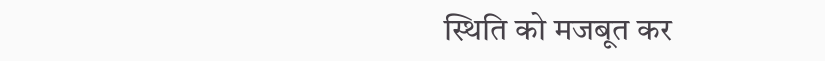स्थिति को मजबूत कर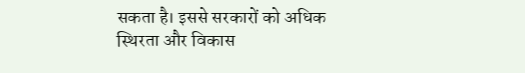सकता है। इससे सरकारों को अधिक स्थिरता और विकास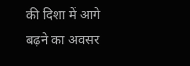की दिशा में आगे बढ़ने का अवसर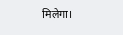मिलेगा।